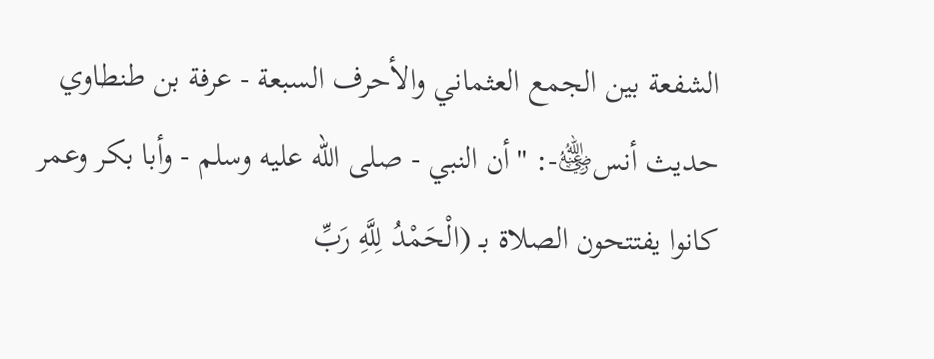الشفعة بين الجمع العثماني والأحرف السبعة - عرفة بن طنطاوي
حديث أنس﵁-: "أن النبي - صلى الله عليه وسلم - وأبا بكر وعمر كانوا يفتتحون الصلاة بـ (الْحَمْدُ لِلَّهِ رَبِّ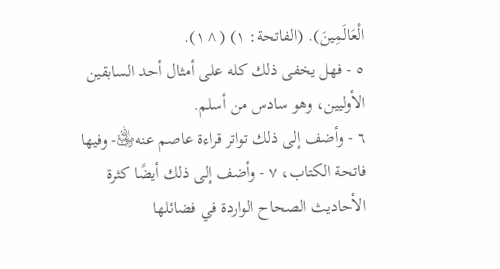الْعَالَمِينَ). (الفاتحة: ١) (^١).
٥ - فهل يخفى ذلك كله على أمثال أحد السابقين الأوليين، وهو سادس من أسلم.
٦ - وأضف إلى ذلك تواتر قراءة عاصم عنه﵁- وفيها فاتحة الكتاب، ٧ - وأضف إلى ذلك أيضًا كثرة الأحاديث الصحاح الواردة في فضائلها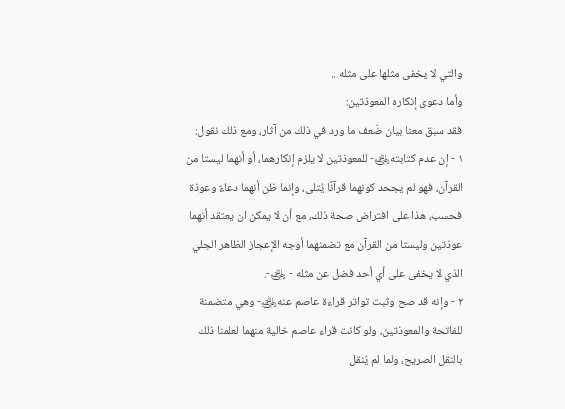والتي لا يخفى مثلها على مثله ..
وأما دعوى إنكاره المعوذتين:
فقد سبق معنا بيان ضَعف ما ورد في ذلك من آثار، ومع ذلك نقول:
١ - إن عدم كتابته﵁- للمعوذتين لا يلزم إنكارهما، أو أنهما ليستا من القرآن، فهو لم يجحد كونهما قرآنًا يُتلى، وإنما ظن أنهما دعاءٌ وعوذة فحسب، هذا على افتراض صحة ذلك، مع أن لا يمكن ان يعتقد أنهما عوذتين وليستا من القرآن مع تضمنهما أوجه الإعجاز الظاهر الجلي الذي لا يخفى على أي أحد فضل عن مثله - ﵁-.
٢ - وإنه قد صح وثبت تواتر قراءة عاصم عنه﵁- وهي متضمنة للفاتحة والمعوذتين، ولو كانت قراء عاصم خالية منهما لعلمنا ذلك بالنقل الصريح، ولما لم يُنقل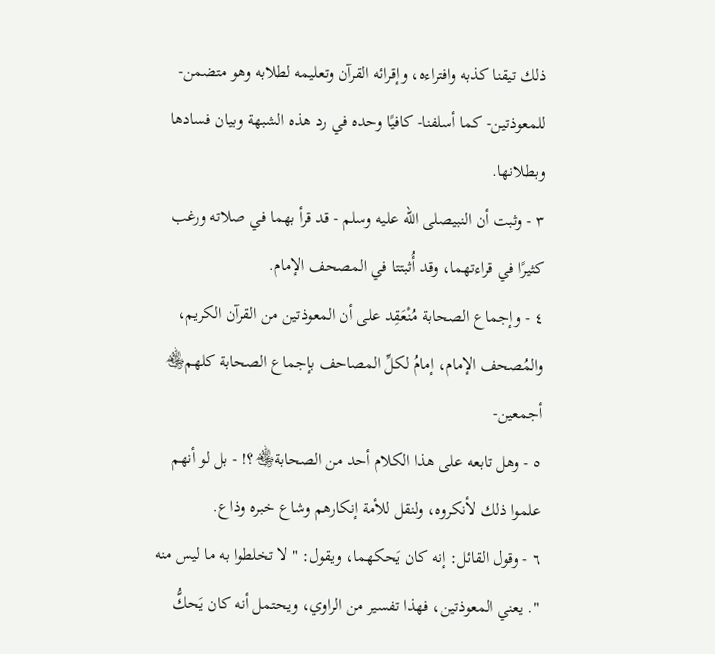ذلك تيقنا كذبه وافتراءه، وإقرائه القرآن وتعليمه لطلابه وهو متضمن- للمعوذتين- كما أسلفنا- كافيًا وحده في رد هذه الشبهة وبيان فسادها وبطلانها.
٣ - وثبت أن النبيصلى الله عليه وسلم - قد قرأ بهما في صلاته ورغب كثيرًا في قراءتهما، وقد أُثبتتا في المصحف الإمام.
٤ - وإجماع الصحابة مُنْعَقِد على أن المعوذتين من القرآن الكريم، والمُصحف الإمام، إمامُ لكلِّ المصاحف بإجماع الصحابة كلهم﵃ أجمعين-
٥ - وهل تابعه على هذا الكلام أحد من الصحابة﵃؟! - بل لو أنهم علموا ذلك لأنكروه، ولنقل للأمة إنكارهم وشاع خبره وذاع.
٦ - وقول القائل: إنه كان يَحكهما، ويقول: " لا تخلطوا به ما ليس منه ". يعني المعوذتين، فهذا تفسير من الراوي، ويحتمل أنه كان يَحكُّ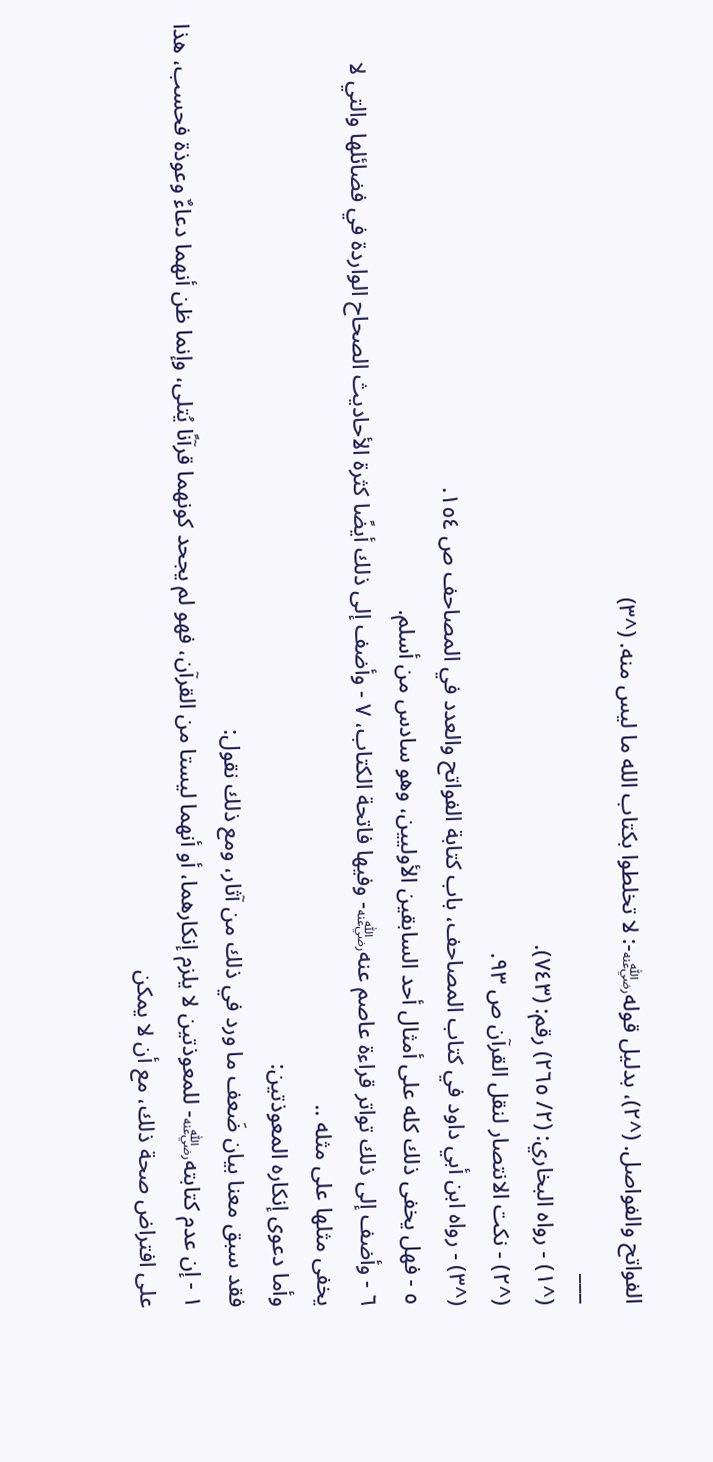الفواتح والفواصل. (^٢)، بدليل قوله﵁-: لا تخلطوا بكتاب الله ما ليس منه. (^٣)
___
(^١) - رواه البخاري: (٢/ ٢٦٥) رقم: (٧٤٣).
(^٢) - نكت الانتصار لنقل القرآن ص ٩٣.
(^٣) - رواه ابن أبي داود في كتاب المصاحف، باب كتابة الفواتح والعدد في المصاحف ص ١٥٤.
٥ - فهل يخفى ذلك كله على أمثال أحد السابقين الأوليين، وهو سادس من أسلم.
٦ - وأضف إلى ذلك تواتر قراءة عاصم عنه﵁- وفيها فاتحة الكتاب، ٧ - وأضف إلى ذلك أيضًا كثرة الأحاديث الصحاح الواردة في فضائلها والتي لا يخفى مثلها على مثله ..
وأما دعوى إنكاره المعوذتين:
فقد سبق معنا بيان ضَعف ما ورد في ذلك من آثار، ومع ذلك نقول:
١ - إن عدم كتابته﵁- للمعوذتين لا يلزم إنكارهما، أو أنهما ليستا من القرآن، فهو لم يجحد كونهما قرآنًا يُتلى، وإنما ظن أنهما دعاءٌ وعوذة فحسب، هذا على افتراض صحة ذلك، مع أن لا يمكن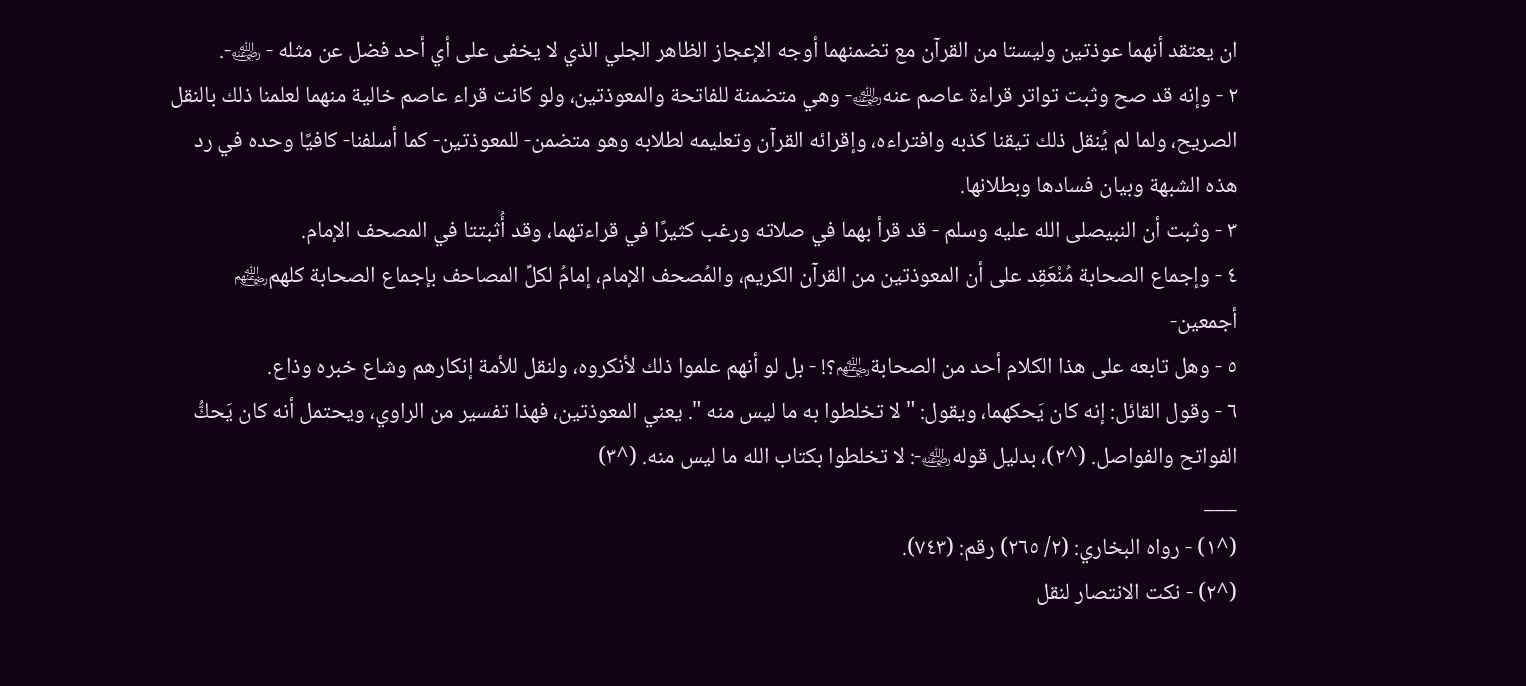ان يعتقد أنهما عوذتين وليستا من القرآن مع تضمنهما أوجه الإعجاز الظاهر الجلي الذي لا يخفى على أي أحد فضل عن مثله - ﵁-.
٢ - وإنه قد صح وثبت تواتر قراءة عاصم عنه﵁- وهي متضمنة للفاتحة والمعوذتين، ولو كانت قراء عاصم خالية منهما لعلمنا ذلك بالنقل الصريح، ولما لم يُنقل ذلك تيقنا كذبه وافتراءه، وإقرائه القرآن وتعليمه لطلابه وهو متضمن- للمعوذتين- كما أسلفنا- كافيًا وحده في رد هذه الشبهة وبيان فسادها وبطلانها.
٣ - وثبت أن النبيصلى الله عليه وسلم - قد قرأ بهما في صلاته ورغب كثيرًا في قراءتهما، وقد أُثبتتا في المصحف الإمام.
٤ - وإجماع الصحابة مُنْعَقِد على أن المعوذتين من القرآن الكريم، والمُصحف الإمام، إمامُ لكلِّ المصاحف بإجماع الصحابة كلهم﵃ أجمعين-
٥ - وهل تابعه على هذا الكلام أحد من الصحابة﵃؟! - بل لو أنهم علموا ذلك لأنكروه، ولنقل للأمة إنكارهم وشاع خبره وذاع.
٦ - وقول القائل: إنه كان يَحكهما، ويقول: " لا تخلطوا به ما ليس منه ". يعني المعوذتين، فهذا تفسير من الراوي، ويحتمل أنه كان يَحكُّ الفواتح والفواصل. (^٢)، بدليل قوله﵁-: لا تخلطوا بكتاب الله ما ليس منه. (^٣)
___
(^١) - رواه البخاري: (٢/ ٢٦٥) رقم: (٧٤٣).
(^٢) - نكت الانتصار لنقل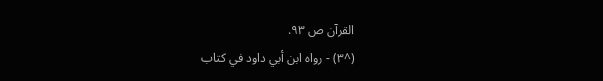القرآن ص ٩٣.
(^٣) - رواه ابن أبي داود في كتاب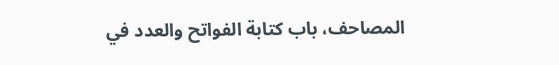المصاحف، باب كتابة الفواتح والعدد في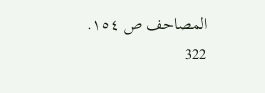المصاحف ص ١٥٤.
322